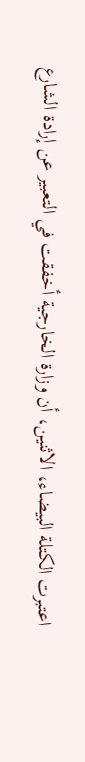اعتبرت الكتلة البيضاء، الاثنين، أن وزارة الخارجية أخفقت في التعبير عن إرادة الشارع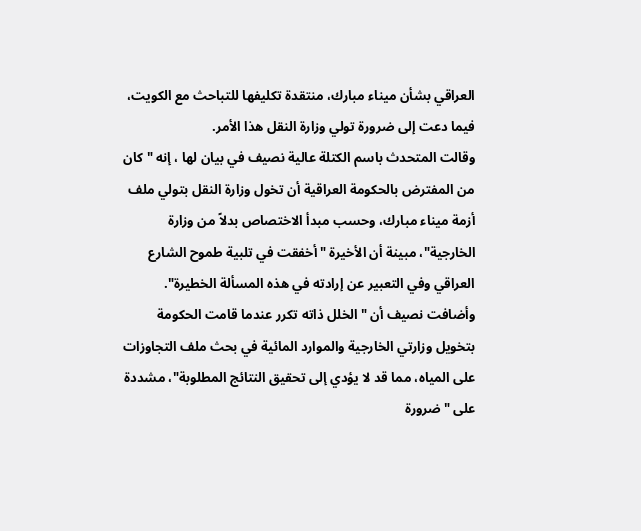العراقي بشأن ميناء مبارك، منتقدة تكليفها للتباحث مع الكويت، فيما دعت إلى ضرورة تولي وزارة النقل هذا الأمر.
وقالت المتحدث باسم الكتلة عالية نصيف في بيان لها ، إنه "كان من المفترض بالحكومة العراقية أن تخول وزارة النقل بتولي ملف أزمة ميناء مبارك، وحسب مبدأ الاختصاص بدلاً من وزارة الخارجية"، مبينة أن الأخيرة "أخفقت في تلبية طموح الشارع العراقي وفي التعبير عن إرادته في هذه المسألة الخطيرة".
وأضافت نصيف أن "الخلل ذاته تكرر عندما قامت الحكومة بتخويل وزارتي الخارجية والموارد المائية في بحث ملف التجاوزات على المياه، مما قد لا يؤدي إلى تحقيق النتائج المطلوبة"، مشددة على "ضرورة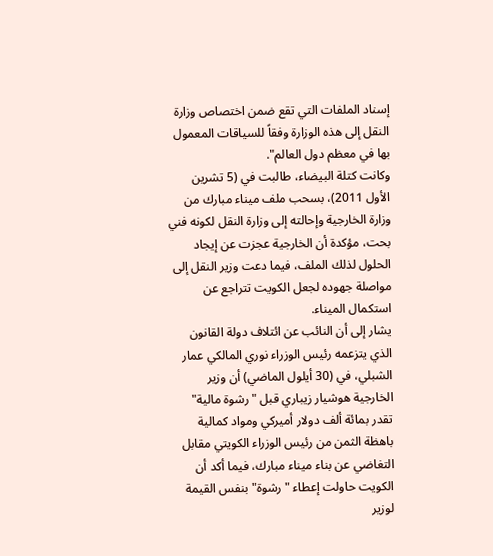إسناد الملفات التي تقع ضمن اختصاص وزارة النقل إلى هذه الوزارة وفقاً للسياقات المعمول بها في معظم دول العالم".
وكانت كتلة البيضاء، طالبت في (5 تشرين الأول 2011)، بسحب ملف ميناء مبارك من وزارة الخارجية وإحالته إلى وزارة النقل لكونه فني بحت، مؤكدة أن الخارجية عجزت عن إيجاد الحلول لذلك الملف، فيما دعت وزير النقل إلى مواصلة جهوده لجعل الكويت تتراجع عن استكمال الميناء.
يشار إلى أن النائب عن ائتلاف دولة القانون الذي يتزعمه رئيس الوزراء نوري المالكي عمار الشبلي، في (30 أيلول الماضي) أن وزير الخارجية هوشيار زيباري قبل "رشوة مالية" تقدر بمائة ألف دولار أميركي ومواد كمالية باهظة الثمن من رئيس الوزراء الكويتي مقابل التغاضي عن بناء ميناء مبارك، فيما أكد أن الكويت حاولت إعطاء "رشوة" بنفس القيمة لوزير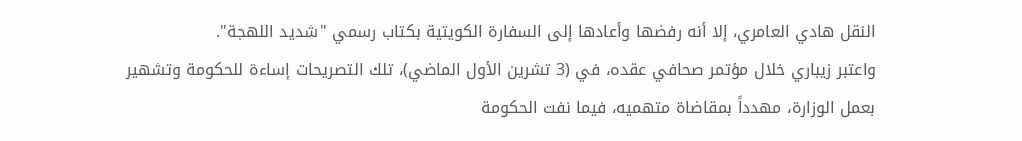النقل هادي العامري، إلا أنه رفضها وأعادها إلى السفارة الكويتية بكتاب رسمي "شديد اللهجة".
واعتبر زيباري خلال مؤتمر صحافي عقده، في (3 تشرين الأول الماضي)، تلك التصريحات إساءة للحكومة وتشهير بعمل الوزارة، مهدداً بمقاضاة متهميه، فيما نفت الحكومة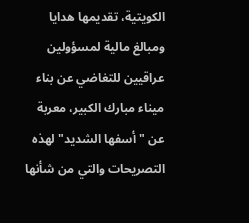الكويتية، تقديمها هدايا ومبالغ مالية لمسؤولين عراقيين للتغاضي عن بناء ميناء مبارك الكبير، معربة عن "أسفها الشديد" لهذه التصريحات والتي من شأنها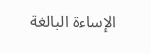الإساءة البالغة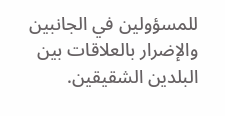للمسؤولين في الجانبين والإضرار بالعلاقات بين البلدين الشقيقين.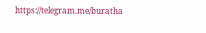https://telegram.me/buratha